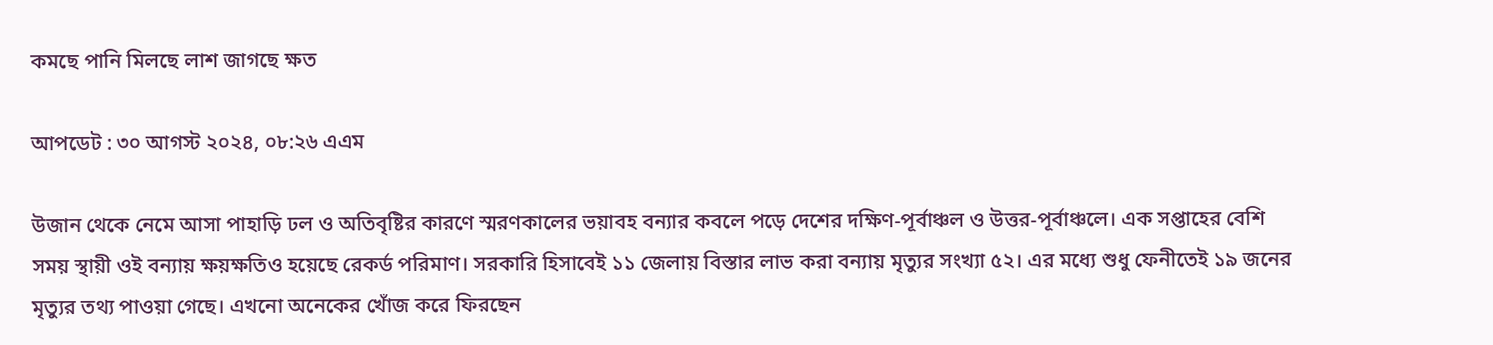কমছে পানি মিলছে লাশ জাগছে ক্ষত

আপডেট : ৩০ আগস্ট ২০২৪, ০৮:২৬ এএম

উজান থেকে নেমে আসা পাহাড়ি ঢল ও অতিবৃষ্টির কারণে স্মরণকালের ভয়াবহ বন্যার কবলে পড়ে দেশের দক্ষিণ-পূর্বাঞ্চল ও উত্তর-পূর্বাঞ্চলে। এক সপ্তাহের বেশি সময় স্থায়ী ওই বন্যায় ক্ষয়ক্ষতিও হয়েছে রেকর্ড পরিমাণ। সরকারি হিসাবেই ১১ জেলায় বিস্তার লাভ করা বন্যায় মৃত্যুর সংখ্যা ৫২। এর মধ্যে শুধু ফেনীতেই ১৯ জনের মৃত্যুর তথ্য পাওয়া গেছে। এখনো অনেকের খোঁজ করে ফিরছেন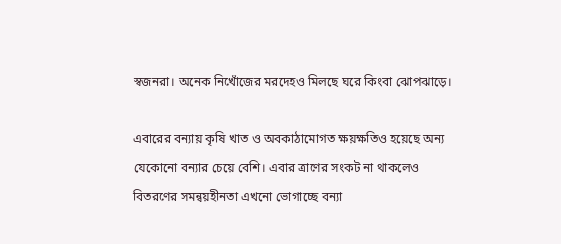স্বজনরা। অনেক নিখোঁজের মরদেহও মিলছে ঘরে কিংবা ঝোপঝাড়ে।

এবারের বন্যায় কৃষি খাত ও অবকাঠামোগত ক্ষয়ক্ষতিও হয়েছে অন্য যেকোনো বন্যার চেয়ে বেশি। এবার ত্রাণের সংকট না থাকলেও বিতরণের সমন্বয়হীনতা এখনো ভোগাচ্ছে বন্যা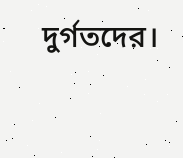দুর্গতদের।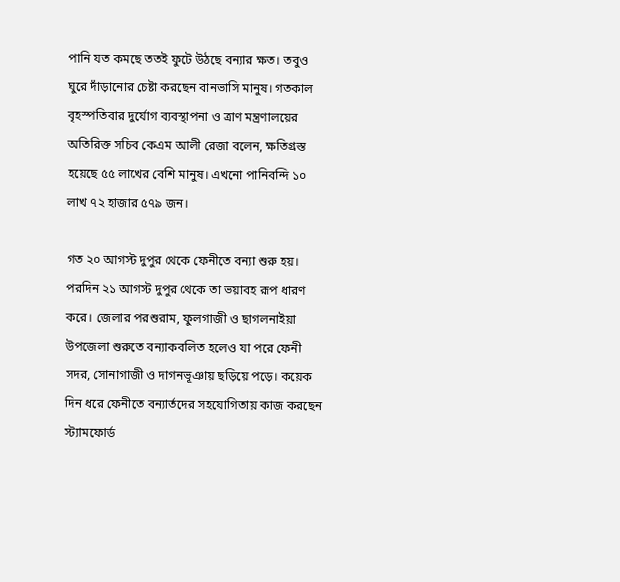পানি যত কমছে ততই ফুটে উঠছে বন্যার ক্ষত। তবুও ঘুরে দাঁড়ানোর চেষ্টা করছেন বানভাসি মানুষ। গতকাল বৃহস্পতিবার দুর্যোগ ব্যবস্থাপনা ও ত্রাণ মন্ত্রণালয়ের অতিরিক্ত সচিব কেএম আলী রেজা বলেন, ক্ষতিগ্রস্ত হয়েছে ৫৫ লাখের বেশি মানুষ। এখনো পানিবন্দি ১০ লাখ ৭২ হাজার ৫৭৯ জন।

গত ২০ আগস্ট দুপুর থেকে ফেনীতে বন্যা শুরু হয়। পরদিন ২১ আগস্ট দুপুর থেকে তা ভয়াবহ রূপ ধারণ করে। জেলার পরশুরাম, ফুলগাজী ও ছাগলনাইয়া উপজেলা শুরুতে বন্যাকবলিত হলেও যা পরে ফেনী সদর, সোনাগাজী ও দাগনভূঞায় ছড়িয়ে পড়ে। কয়েক দিন ধরে ফেনীতে বন্যার্তদের সহযোগিতায় কাজ করছেন স্ট্যামফোর্ড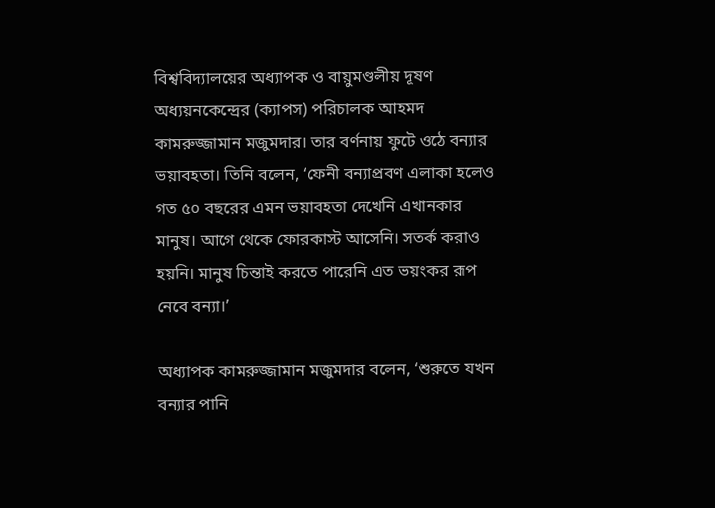বিশ্ববিদ্যালয়ের অধ্যাপক ও বায়ুমণ্ডলীয় দূষণ অধ্যয়নকেন্দ্রের (ক্যাপস) পরিচালক আহমদ কামরুজ্জামান মজুমদার। তার বর্ণনায় ফুটে ওঠে বন্যার ভয়াবহতা। তিনি বলেন, ‘ফেনী বন্যাপ্রবণ এলাকা হলেও গত ৫০ বছরের এমন ভয়াবহতা দেখেনি এখানকার মানুষ। আগে থেকে ফোরকাস্ট আসেনি। সতর্ক করাও হয়নি। মানুষ চিন্তাই করতে পারেনি এত ভয়ংকর রূপ নেবে বন্যা।’

অধ্যাপক কামরুজ্জামান মজুমদার বলেন, ‘শুরুতে যখন বন্যার পানি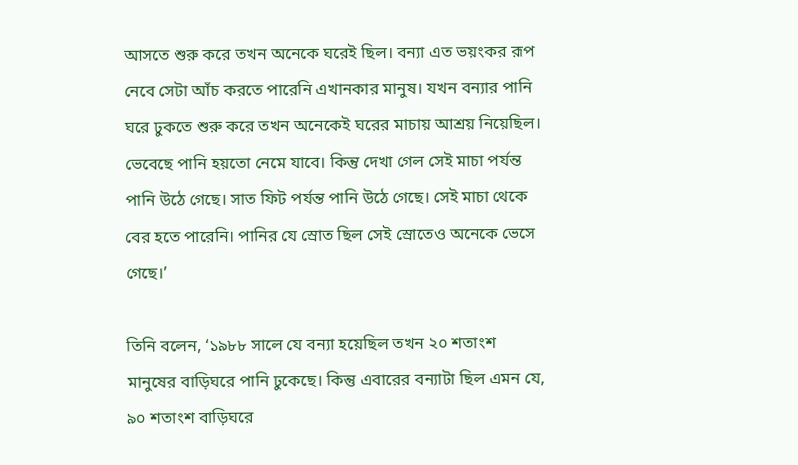আসতে শুরু করে তখন অনেকে ঘরেই ছিল। বন্যা এত ভয়ংকর রূপ নেবে সেটা আঁচ করতে পারেনি এখানকার মানুষ। যখন বন্যার পানি ঘরে ঢুকতে শুরু করে তখন অনেকেই ঘরের মাচায় আশ্রয় নিয়েছিল। ভেবেছে পানি হয়তো নেমে যাবে। কিন্তু দেখা গেল সেই মাচা পর্যন্ত পানি উঠে গেছে। সাত ফিট পর্যন্ত পানি উঠে গেছে। সেই মাচা থেকে বের হতে পারেনি। পানির যে স্রোত ছিল সেই স্রোতেও অনেকে ভেসে গেছে।’

তিনি বলেন, ‘১৯৮৮ সালে যে বন্যা হয়েছিল তখন ২০ শতাংশ মানুষের বাড়িঘরে পানি ঢুকেছে। কিন্তু এবারের বন্যাটা ছিল এমন যে, ৯০ শতাংশ বাড়িঘরে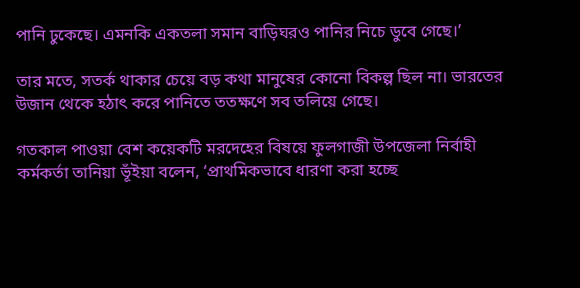পানি ঢুকেছে। এমনকি একতলা সমান বাড়িঘরও পানির নিচে ডুবে গেছে।’

তার মতে, সতর্ক থাকার চেয়ে বড় কথা মানুষের কোনো বিকল্প ছিল না। ভারতের উজান থেকে হঠাৎ করে পানিতে ততক্ষণে সব তলিয়ে গেছে।

গতকাল পাওয়া বেশ কয়েকটি মরদেহের বিষয়ে ফুলগাজী উপজেলা নির্বাহী কর্মকর্তা তানিয়া ভূঁইয়া বলেন, ‘প্রাথমিকভাবে ধারণা করা হচ্ছে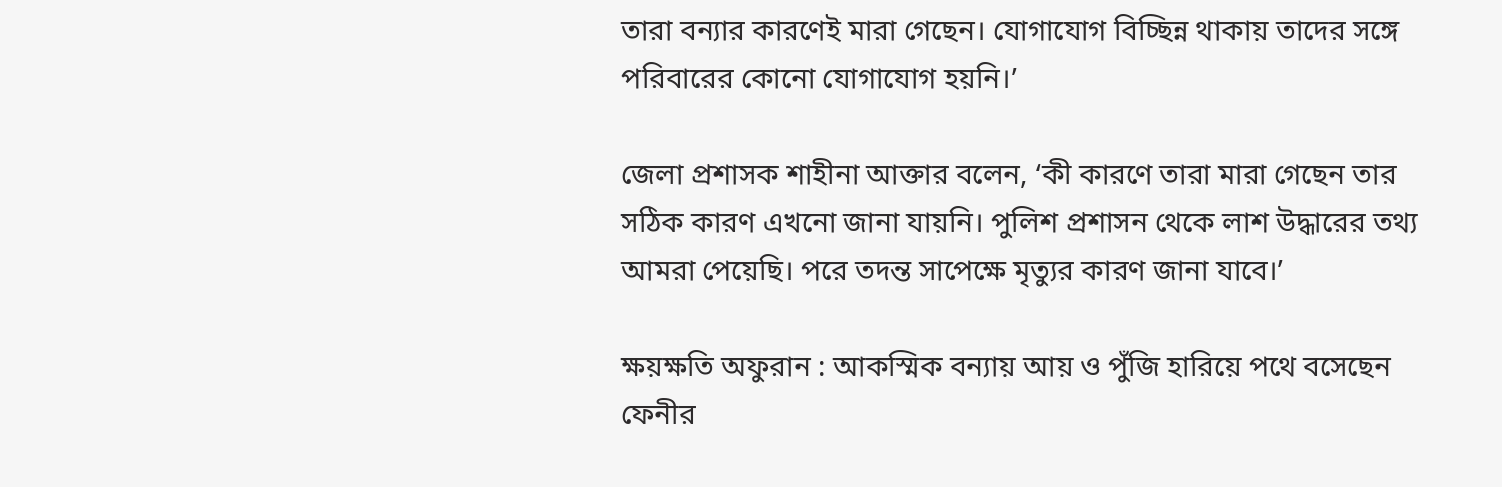তারা বন্যার কারণেই মারা গেছেন। যোগাযোগ বিচ্ছিন্ন থাকায় তাদের সঙ্গে পরিবারের কোনো যোগাযোগ হয়নি।’

জেলা প্রশাসক শাহীনা আক্তার বলেন, ‘কী কারণে তারা মারা গেছেন তার সঠিক কারণ এখনো জানা যায়নি। পুলিশ প্রশাসন থেকে লাশ উদ্ধারের তথ্য আমরা পেয়েছি। পরে তদন্ত সাপেক্ষে মৃত্যুর কারণ জানা যাবে।’

ক্ষয়ক্ষতি অফুরান : আকস্মিক বন্যায় আয় ও পুঁজি হারিয়ে পথে বসেছেন ফেনীর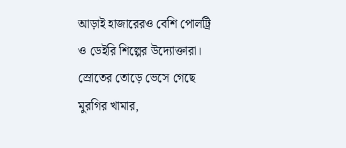আড়াই হাজারেরও বেশি পোলট্রি ও ডেইরি শিল্পের উদ্যোক্তারা। স্রোতের তোড়ে ভেসে গেছে মুরগির খামার,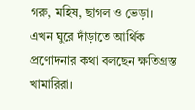গরু, মহিষ, ছাগল ও ভেড়া। এখন ঘুরে দাঁড়াতে আর্থিক প্রণোদনার কথা বলছেন ক্ষতিগ্রস্ত খামারিরা।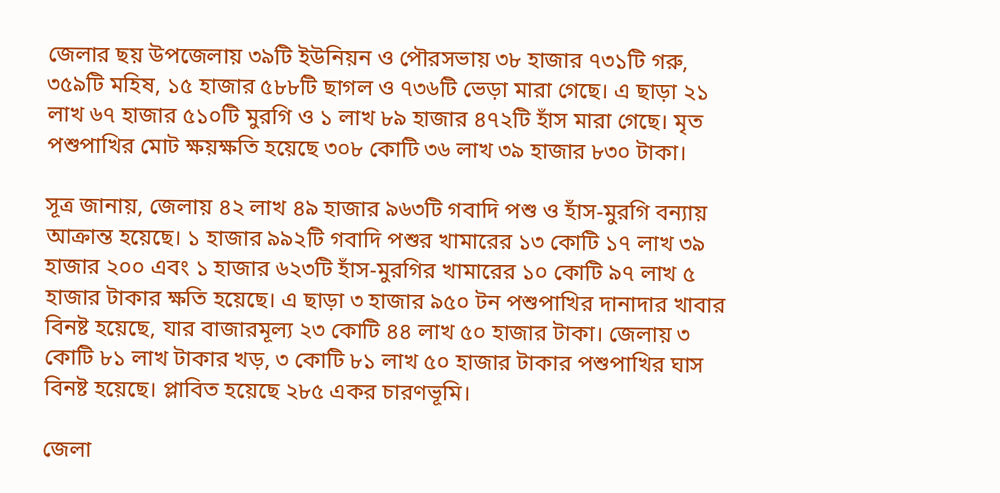জেলার ছয় উপজেলায় ৩৯টি ইউনিয়ন ও পৌরসভায় ৩৮ হাজার ৭৩১টি গরু, ৩৫৯টি মহিষ, ১৫ হাজার ৫৮৮টি ছাগল ও ৭৩৬টি ভেড়া মারা গেছে। এ ছাড়া ২১ লাখ ৬৭ হাজার ৫১০টি মুরগি ও ১ লাখ ৮৯ হাজার ৪৭২টি হাঁস মারা গেছে। মৃত পশুপাখির মোট ক্ষয়ক্ষতি হয়েছে ৩০৮ কোটি ৩৬ লাখ ৩৯ হাজার ৮৩০ টাকা।

সূত্র জানায়, জেলায় ৪২ লাখ ৪৯ হাজার ৯৬৩টি গবাদি পশু ও হাঁস-মুরগি বন্যায় আক্রান্ত হয়েছে। ১ হাজার ৯৯২টি গবাদি পশুর খামারের ১৩ কোটি ১৭ লাখ ৩৯ হাজার ২০০ এবং ১ হাজার ৬২৩টি হাঁস-মুরগির খামারের ১০ কোটি ৯৭ লাখ ৫ হাজার টাকার ক্ষতি হয়েছে। এ ছাড়া ৩ হাজার ৯৫০ টন পশুপাখির দানাদার খাবার বিনষ্ট হয়েছে, যার বাজারমূল্য ২৩ কোটি ৪৪ লাখ ৫০ হাজার টাকা। জেলায় ৩ কোটি ৮১ লাখ টাকার খড়, ৩ কোটি ৮১ লাখ ৫০ হাজার টাকার পশুপাখির ঘাস বিনষ্ট হয়েছে। প্লাবিত হয়েছে ২৮৫ একর চারণভূমি।

জেলা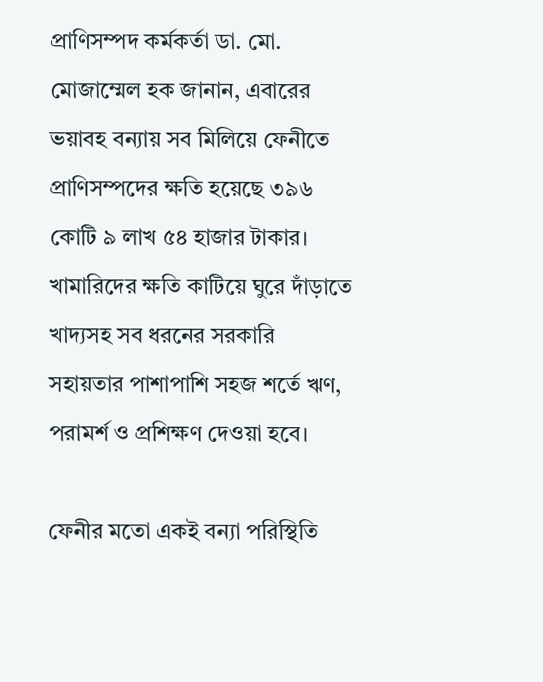প্রাণিসম্পদ কর্মকর্তা ডা. মো. মোজাম্মেল হক জানান, এবারের ভয়াবহ বন্যায় সব মিলিয়ে ফেনীতে প্রাণিসম্পদের ক্ষতি হয়েছে ৩৯৬ কোটি ৯ লাখ ৫৪ হাজার টাকার। খামারিদের ক্ষতি কাটিয়ে ঘুরে দাঁড়াতে খাদ্যসহ সব ধরনের সরকারি সহায়তার পাশাপাশি সহজ শর্তে ঋণ, পরামর্শ ও প্রশিক্ষণ দেওয়া হবে।

ফেনীর মতো একই বন্যা পরিস্থিতি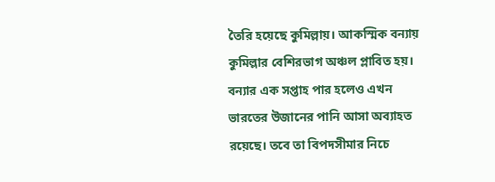তৈরি হয়েছে কুমিল্লায়। আকস্মিক বন্যায় কুমিল্লার বেশিরভাগ অঞ্চল প্লাবিত হয়। বন্যার এক সপ্তাহ পার হলেও এখন ভারতের উজানের পানি আসা অব্যাহত রয়েছে। তবে তা বিপদসীমার নিচে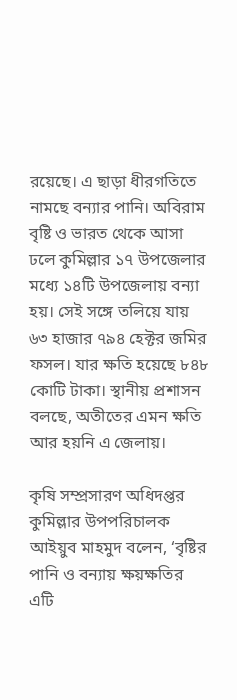রয়েছে। এ ছাড়া ধীরগতিতে নামছে বন্যার পানি। অবিরাম বৃষ্টি ও ভারত থেকে আসা ঢলে কুমিল্লার ১৭ উপজেলার মধ্যে ১৪টি উপজেলায় বন্যা হয়। সেই সঙ্গে তলিয়ে যায় ৬৩ হাজার ৭৯৪ হেক্টর জমির ফসল। যার ক্ষতি হয়েছে ৮৪৮ কোটি টাকা। স্থানীয় প্রশাসন বলছে, অতীতের এমন ক্ষতি আর হয়নি এ জেলায়।

কৃষি সম্প্রসারণ অধিদপ্তর কুমিল্লার উপপরিচালক আইয়ুব মাহমুদ বলেন, ‘বৃষ্টির পানি ও বন্যায় ক্ষয়ক্ষতির এটি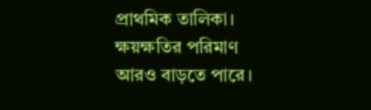প্রাথমিক তালিকা। ক্ষয়ক্ষতির পরিমাণ আরও বাড়তে পারে।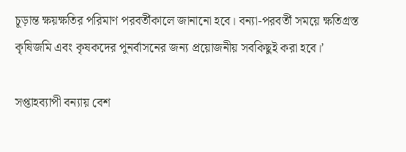চূড়ান্ত ক্ষয়ক্ষতির পরিমাণ পরবর্তীকালে জানানো হবে। বন্যা-পরবর্তী সময়ে ক্ষতিগ্রস্ত কৃষিজমি এবং কৃষকদের পুনর্বাসনের জন্য প্রয়োজনীয় সবকিছুই করা হবে।’

সপ্তাহব্যাপী বন্যায় বেশ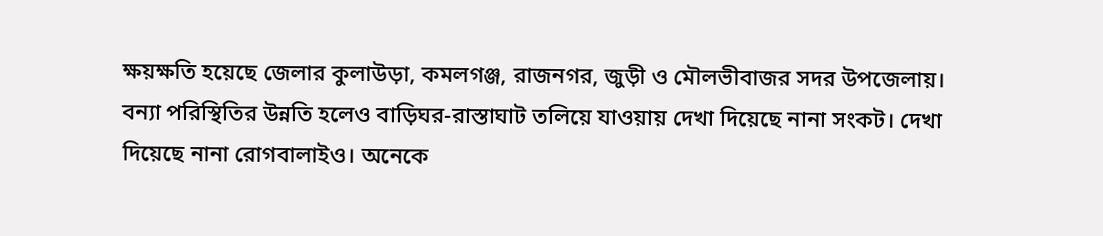ক্ষয়ক্ষতি হয়েছে জেলার কুলাউড়া, কমলগঞ্জ, রাজনগর, জুড়ী ও মৌলভীবাজর সদর উপজেলায়। বন্যা পরিস্থিতির উন্নতি হলেও বাড়িঘর-রাস্তাঘাট তলিয়ে যাওয়ায় দেখা দিয়েছে নানা সংকট। দেখা দিয়েছে নানা রোগবালাইও। অনেকে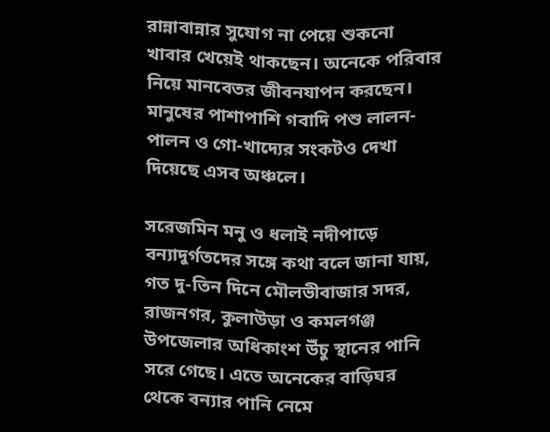রান্নাবান্নার সুযোগ না পেয়ে শুকনো খাবার খেয়েই থাকছেন। অনেকে পরিবার নিয়ে মানবেতর জীবনযাপন করছেন। মানুষের পাশাপাশি গবাদি পশু লালন-পালন ও গো-খাদ্যের সংকটও দেখা দিয়েছে এসব অঞ্চলে।

সরেজমিন মনু ও ধলাই নদীপাড়ে বন্যাদুর্গতদের সঙ্গে কথা বলে জানা যায়, গত দু-তিন দিনে মৌলভীবাজার সদর, রাজনগর, কুলাউড়া ও কমলগঞ্জ উপজেলার অধিকাংশ উঁচু স্থানের পানি সরে গেছে। এতে অনেকের বাড়িঘর থেকে বন্যার পানি নেমে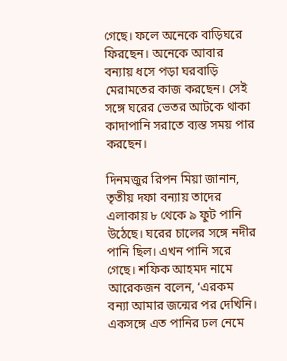গেছে। ফলে অনেকে বাড়িঘরে ফিরছেন। অনেকে আবার বন্যায় ধসে পড়া ঘরবাড়ি মেরামতের কাজ করছেন। সেই সঙ্গে ঘরের ভেতর আটকে থাকা কাদাপানি সরাতে ব্যস্ত সময় পার করছেন।

দিনমজুর রিপন মিয়া জানান, তৃতীয় দফা বন্যায় তাদের এলাকায় ৮ থেকে ৯ ফুট পানি উঠেছে। ঘরের চালের সঙ্গে নদীর পানি ছিল। এখন পানি সরে গেছে। শফিক আহমদ নামে আরেকজন বলেন, ‘এরকম বন্যা আমার জন্মের পর দেখিনি। একসঙ্গে এত পানির ঢল নেমে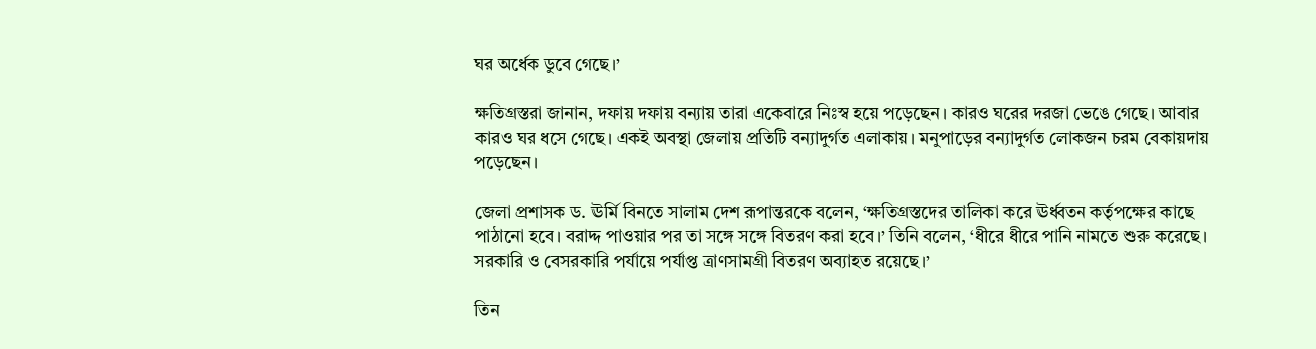ঘর অর্ধেক ডুবে গেছে।’

ক্ষতিগ্রস্তরা জানান, দফায় দফায় বন্যায় তারা একেবারে নিঃস্ব হয়ে পড়েছেন। কারও ঘরের দরজা ভেঙে গেছে। আবার কারও ঘর ধসে গেছে। একই অবস্থা জেলায় প্রতিটি বন্যাদুর্গত এলাকায়। মনুপাড়ের বন্যাদুর্গত লোকজন চরম বেকায়দায় পড়েছেন।

জেলা প্রশাসক ড. ঊর্মি বিনতে সালাম দেশ রূপান্তরকে বলেন, ‘ক্ষতিগ্রস্তদের তালিকা করে ঊর্ধ্বতন কর্তৃপক্ষের কাছে পাঠানো হবে। বরাদ্দ পাওয়ার পর তা সঙ্গে সঙ্গে বিতরণ করা হবে।’ তিনি বলেন, ‘ধীরে ধীরে পানি নামতে শুরু করেছে। সরকারি ও বেসরকারি পর্যায়ে পর্যাপ্ত ত্রাণসামগ্রী বিতরণ অব্যাহত রয়েছে।’

তিন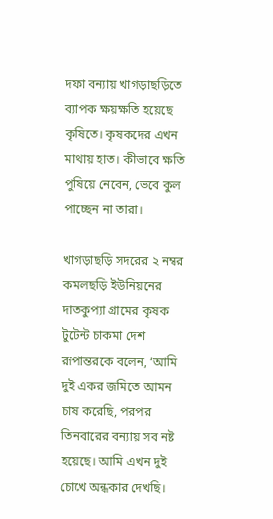দফা বন্যায় খাগড়াছড়িতে ব্যাপক ক্ষয়ক্ষতি হয়েছে কৃষিতে। কৃষকদের এখন মাথায় হাত। কীভাবে ক্ষতি পুষিয়ে নেবেন, ভেবে কুল পাচ্ছেন না তারা।

খাগড়াছড়ি সদরের ২ নম্বর কমলছড়ি ইউনিয়নের দাতকুপ্যা গ্রামের কৃষক টুটেন্ট চাকমা দেশ রূপান্তরকে বলেন, ‘আমি দুই একর জমিতে আমন চাষ করেছি, পরপর তিনবারের বন্যায় সব নষ্ট হয়েছে। আমি এখন দুই চোখে অন্ধকার দেখছি।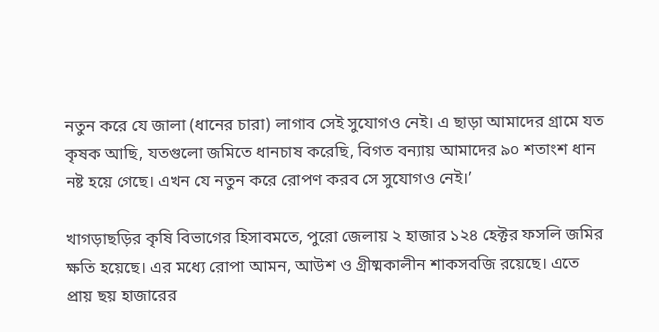নতুন করে যে জালা (ধানের চারা) লাগাব সেই সুযোগও নেই। এ ছাড়া আমাদের গ্রামে যত কৃষক আছি, যতগুলো জমিতে ধানচাষ করেছি, বিগত বন্যায় আমাদের ৯০ শতাংশ ধান নষ্ট হয়ে গেছে। এখন যে নতুন করে রোপণ করব সে সুযোগও নেই।’

খাগড়াছড়ির কৃষি বিভাগের হিসাবমতে, পুরো জেলায় ২ হাজার ১২৪ হেক্টর ফসলি জমির ক্ষতি হয়েছে। এর মধ্যে রোপা আমন, আউশ ও গ্রীষ্মকালীন শাকসবজি রয়েছে। এতে প্রায় ছয় হাজারের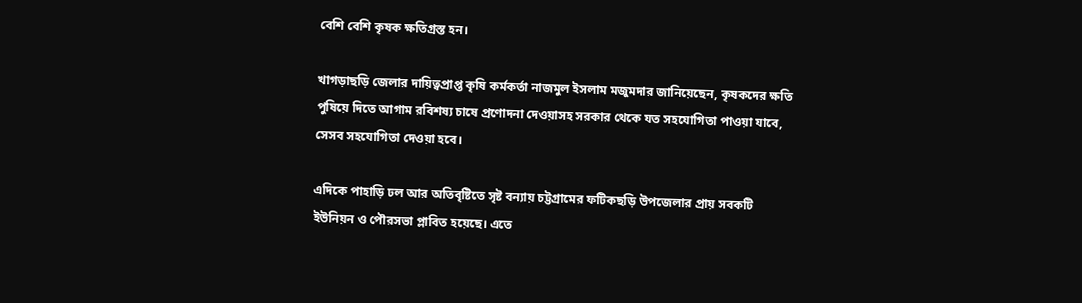বেশি বেশি কৃষক ক্ষতিগ্রস্ত হন।

খাগড়াছড়ি জেলার দায়িত্বপ্রাপ্ত কৃষি কর্মকর্তা নাজমুল ইসলাম মজুমদার জানিয়েছেন, কৃষকদের ক্ষতি পুষিয়ে দিতে আগাম রবিশষ্য চাষে প্রণোদনা দেওয়াসহ সরকার থেকে যত সহযোগিতা পাওয়া যাবে, সেসব সহযোগিতা দেওয়া হবে।

এদিকে পাহাড়ি ঢল আর অতিবৃষ্টিতে সৃষ্ট বন্যায় চট্টগ্রামের ফটিকছড়ি উপজেলার প্রায় সবকটি ইউনিয়ন ও পৌরসভা প্লাবিত হয়েছে। এতে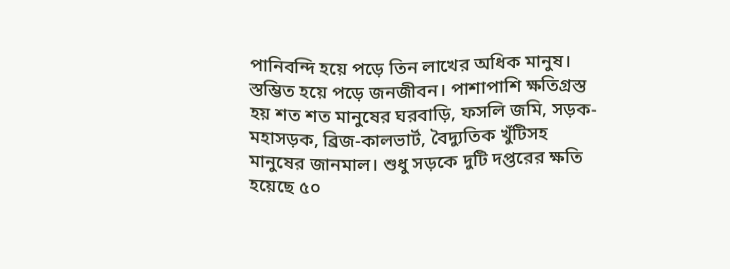পানিবন্দি হয়ে পড়ে তিন লাখের অধিক মানুষ। স্তম্ভিত হয়ে পড়ে জনজীবন। পাশাপাশি ক্ষতিগ্রস্ত হয় শত শত মানুষের ঘরবাড়ি, ফসলি জমি, সড়ক-মহাসড়ক, ব্রিজ-কালভার্ট, বৈদ্যুতিক খুঁটিসহ মানুষের জানমাল। শুধু সড়কে দুটি দপ্তরের ক্ষতি হয়েছে ৫০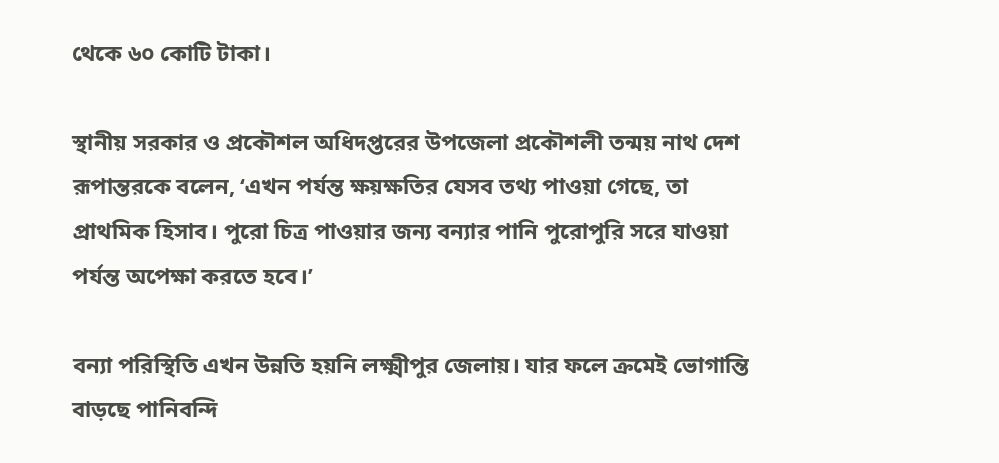থেকে ৬০ কোটি টাকা।

স্থানীয় সরকার ও প্রকৌশল অধিদপ্তরের উপজেলা প্রকৌশলী তন্ময় নাথ দেশ রূপান্তরকে বলেন, ‘এখন পর্যন্ত ক্ষয়ক্ষতির যেসব তথ্য পাওয়া গেছে, তা প্রাথমিক হিসাব। পুরো চিত্র পাওয়ার জন্য বন্যার পানি পুরোপুরি সরে যাওয়া পর্যন্ত অপেক্ষা করতে হবে।’

বন্যা পরিস্থিতি এখন উন্নতি হয়নি লক্ষ্মীপুর জেলায়। যার ফলে ক্রমেই ভোগান্তি বাড়ছে পানিবন্দি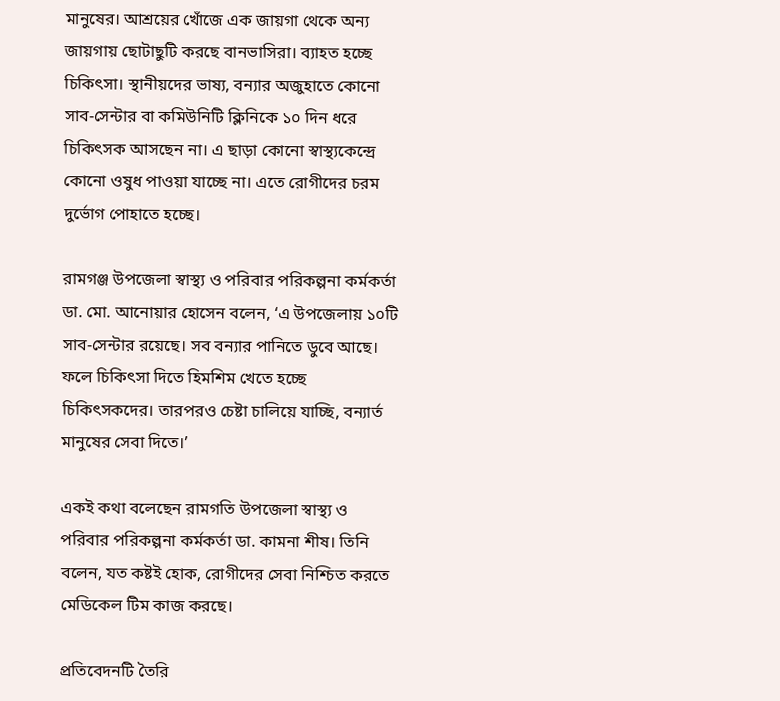মানুষের। আশ্রয়ের খোঁজে এক জায়গা থেকে অন্য জায়গায় ছোটাছুটি করছে বানভাসিরা। ব্যাহত হচ্ছে চিকিৎসা। স্থানীয়দের ভাষ্য, বন্যার অজুহাতে কোনো সাব-সেন্টার বা কমিউনিটি ক্লিনিকে ১০ দিন ধরে চিকিৎসক আসছেন না। এ ছাড়া কোনো স্বাস্থ্যকেন্দ্রে কোনো ওষুধ পাওয়া যাচ্ছে না। এতে রোগীদের চরম দুর্ভোগ পোহাতে হচ্ছে।

রামগঞ্জ উপজেলা স্বাস্থ্য ও পরিবার পরিকল্পনা কর্মকর্তা ডা. মো. আনোয়ার হোসেন বলেন, ‘এ উপজেলায় ১০টি সাব-সেন্টার রয়েছে। সব বন্যার পানিতে ডুবে আছে। ফলে চিকিৎসা দিতে হিমশিম খেতে হচ্ছে চিকিৎসকদের। তারপরও চেষ্টা চালিয়ে যাচ্ছি, বন্যার্ত মানুষের সেবা দিতে।’

একই কথা বলেছেন রামগতি উপজেলা স্বাস্থ্য ও পরিবার পরিকল্পনা কর্মকর্তা ডা. কামনা শীষ। তিনি বলেন, যত কষ্টই হোক, রোগীদের সেবা নিশ্চিত করতে মেডিকেল টিম কাজ করছে।

প্রতিবেদনটি তৈরি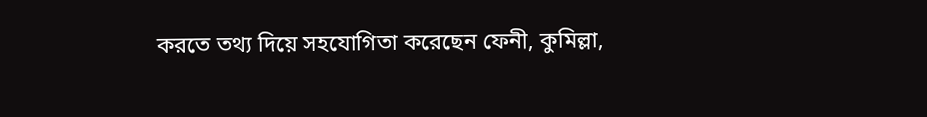করতে তথ্য দিয়ে সহযোগিতা করেছেন ফেনী, কুমিল্লা,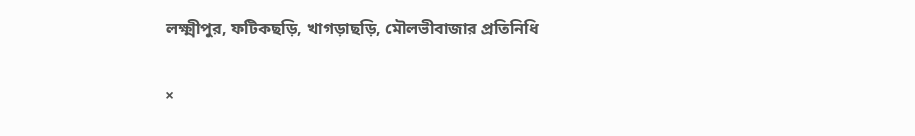লক্ষ্মীপুর, ফটিকছড়ি, খাগড়াছড়ি, মৌলভীবাজার প্রতিনিধি

×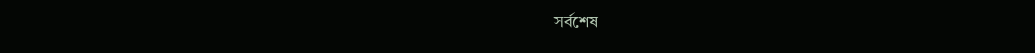সর্বশেষ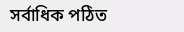সর্বাধিক পঠিত